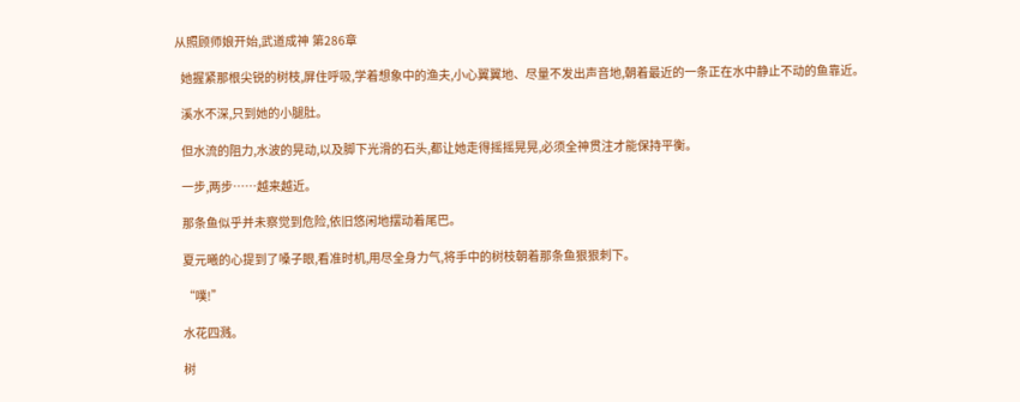从照顾师娘开始,武道成神 第286章

  她握紧那根尖锐的树枝,屏住呼吸,学着想象中的渔夫,小心翼翼地、尽量不发出声音地,朝着最近的一条正在水中静止不动的鱼靠近。

  溪水不深,只到她的小腿肚。

  但水流的阻力,水波的晃动,以及脚下光滑的石头,都让她走得摇摇晃晃,必须全神贯注才能保持平衡。

  一步,两步……越来越近。

  那条鱼似乎并未察觉到危险,依旧悠闲地摆动着尾巴。

  夏元曦的心提到了嗓子眼,看准时机,用尽全身力气,将手中的树枝朝着那条鱼狠狠刺下。

  “噗!”

  水花四溅。

  树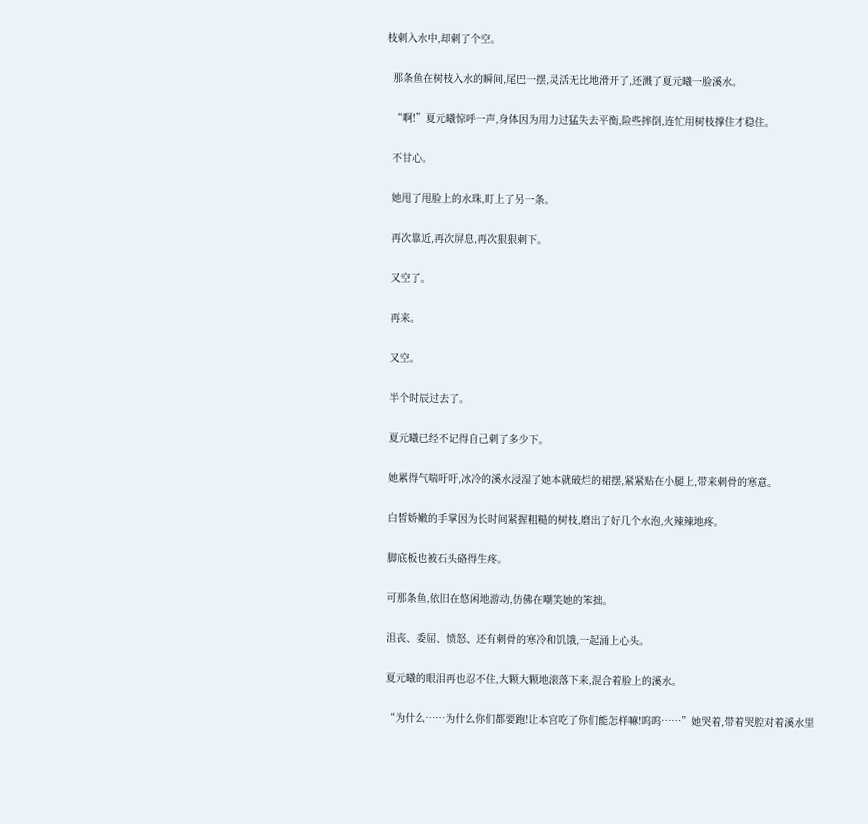枝刺入水中,却刺了个空。

  那条鱼在树枝入水的瞬间,尾巴一摆,灵活无比地滑开了,还溅了夏元曦一脸溪水。

  “啊!”夏元曦惊呼一声,身体因为用力过猛失去平衡,险些摔倒,连忙用树枝撑住才稳住。

  不甘心。

  她甩了甩脸上的水珠,盯上了另一条。

  再次靠近,再次屏息,再次狠狠刺下。

  又空了。

  再来。

  又空。

  半个时辰过去了。

  夏元曦已经不记得自己刺了多少下。

  她累得气喘吁吁,冰冷的溪水浸湿了她本就破烂的裙摆,紧紧贴在小腿上,带来刺骨的寒意。

  白皙娇嫩的手掌因为长时间紧握粗糙的树枝,磨出了好几个水泡,火辣辣地疼。

  脚底板也被石头硌得生疼。

  可那条鱼,依旧在悠闲地游动,仿佛在嘲笑她的笨拙。

  沮丧、委屈、愤怒、还有刺骨的寒冷和饥饿,一起涌上心头。

  夏元曦的眼泪再也忍不住,大颗大颗地滚落下来,混合着脸上的溪水。

  “为什么……为什么你们都要跑!让本宫吃了你们能怎样嘛!呜呜……”她哭着,带着哭腔对着溪水里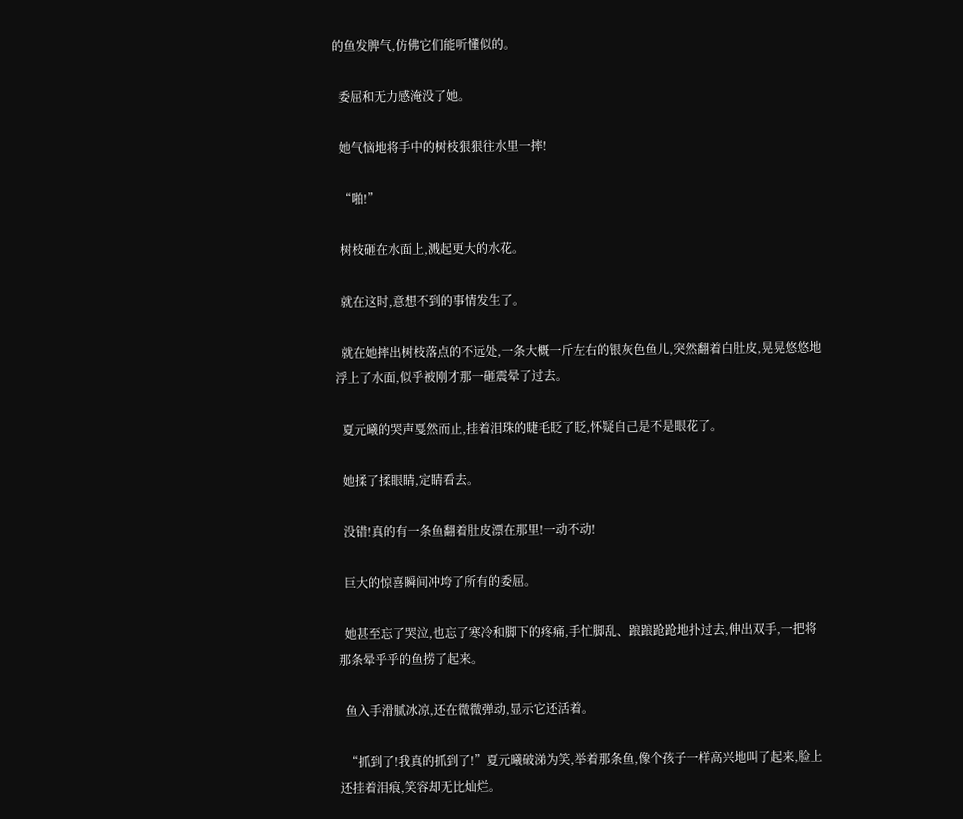的鱼发脾气,仿佛它们能听懂似的。

  委屈和无力感淹没了她。

  她气恼地将手中的树枝狠狠往水里一摔!

  “啪!”

  树枝砸在水面上,溅起更大的水花。

  就在这时,意想不到的事情发生了。

  就在她摔出树枝落点的不远处,一条大概一斤左右的银灰色鱼儿,突然翻着白肚皮,晃晃悠悠地浮上了水面,似乎被刚才那一砸震晕了过去。

  夏元曦的哭声戛然而止,挂着泪珠的睫毛眨了眨,怀疑自己是不是眼花了。

  她揉了揉眼睛,定睛看去。

  没错!真的有一条鱼翻着肚皮漂在那里!一动不动!

  巨大的惊喜瞬间冲垮了所有的委屈。

  她甚至忘了哭泣,也忘了寒冷和脚下的疼痛,手忙脚乱、踉踉跄跄地扑过去,伸出双手,一把将那条晕乎乎的鱼捞了起来。

  鱼入手滑腻冰凉,还在微微弹动,显示它还活着。

  “抓到了!我真的抓到了!”夏元曦破涕为笑,举着那条鱼,像个孩子一样高兴地叫了起来,脸上还挂着泪痕,笑容却无比灿烂。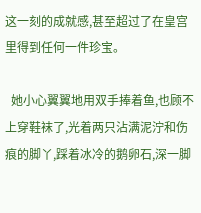这一刻的成就感,甚至超过了在皇宫里得到任何一件珍宝。

  她小心翼翼地用双手捧着鱼,也顾不上穿鞋袜了,光着两只沾满泥泞和伤痕的脚丫,踩着冰冷的鹅卵石,深一脚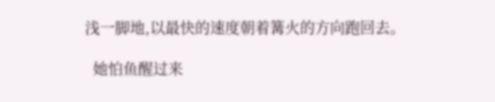浅一脚地,以最快的速度朝着篝火的方向跑回去。

  她怕鱼醒过来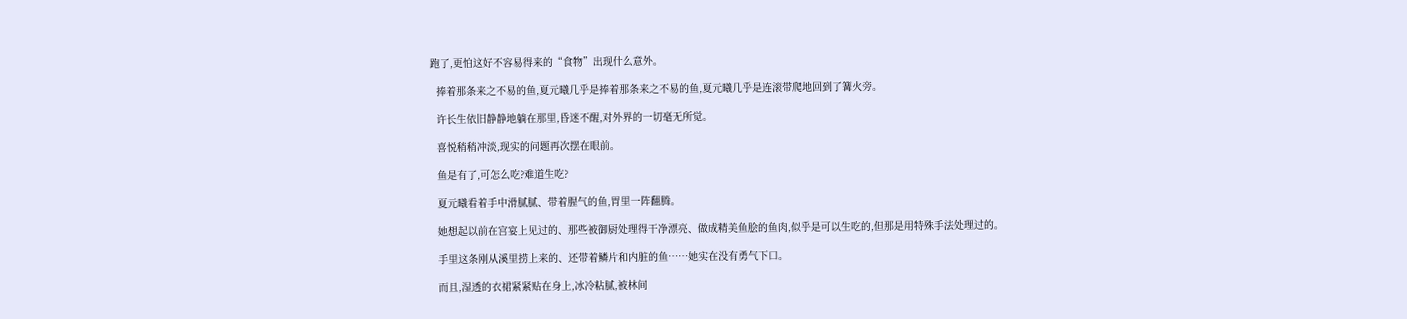跑了,更怕这好不容易得来的“食物”出现什么意外。

  捧着那条来之不易的鱼,夏元曦几乎是捧着那条来之不易的鱼,夏元曦几乎是连滚带爬地回到了篝火旁。

  许长生依旧静静地躺在那里,昏迷不醒,对外界的一切毫无所觉。

  喜悦稍稍冲淡,现实的问题再次摆在眼前。

  鱼是有了,可怎么吃?难道生吃?

  夏元曦看着手中滑腻腻、带着腥气的鱼,胃里一阵翻腾。

  她想起以前在宫宴上见过的、那些被御厨处理得干净漂亮、做成精美鱼脍的鱼肉,似乎是可以生吃的,但那是用特殊手法处理过的。

  手里这条刚从溪里捞上来的、还带着鳞片和内脏的鱼……她实在没有勇气下口。

  而且,湿透的衣裙紧紧贴在身上,冰冷粘腻,被林间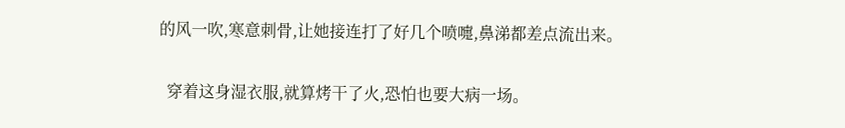的风一吹,寒意刺骨,让她接连打了好几个喷嚏,鼻涕都差点流出来。

  穿着这身湿衣服,就算烤干了火,恐怕也要大病一场。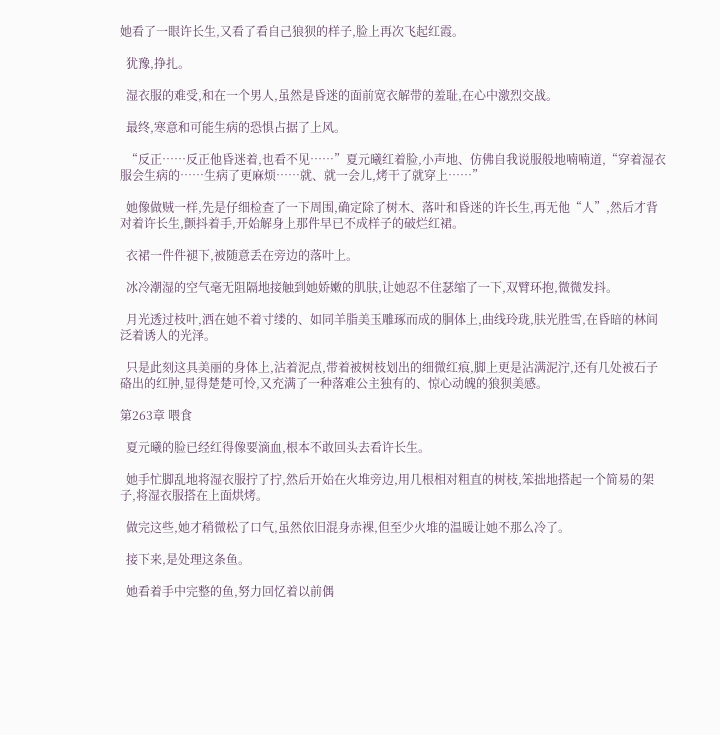她看了一眼许长生,又看了看自己狼狈的样子,脸上再次飞起红霞。

  犹豫,挣扎。

  湿衣服的难受,和在一个男人,虽然是昏迷的面前宽衣解带的羞耻,在心中激烈交战。

  最终,寒意和可能生病的恐惧占据了上风。

  “反正……反正他昏迷着,也看不见……”夏元曦红着脸,小声地、仿佛自我说服般地喃喃道,“穿着湿衣服会生病的……生病了更麻烦……就、就一会儿,烤干了就穿上……”

  她像做贼一样,先是仔细检查了一下周围,确定除了树木、落叶和昏迷的许长生,再无他“人”,然后才背对着许长生,颤抖着手,开始解身上那件早已不成样子的破烂红裙。

  衣裙一件件褪下,被随意丢在旁边的落叶上。

  冰冷潮湿的空气毫无阻隔地接触到她娇嫩的肌肤,让她忍不住瑟缩了一下,双臂环抱,微微发抖。

  月光透过枝叶,洒在她不着寸缕的、如同羊脂美玉雕琢而成的胴体上,曲线玲珑,肤光胜雪,在昏暗的林间泛着诱人的光泽。

  只是此刻这具美丽的身体上,沾着泥点,带着被树枝划出的细微红痕,脚上更是沾满泥泞,还有几处被石子硌出的红肿,显得楚楚可怜,又充满了一种落难公主独有的、惊心动魄的狼狈美感。

第263章 喂食

  夏元曦的脸已经红得像要滴血,根本不敢回头去看许长生。

  她手忙脚乱地将湿衣服拧了拧,然后开始在火堆旁边,用几根相对粗直的树枝,笨拙地搭起一个简易的架子,将湿衣服搭在上面烘烤。

  做完这些,她才稍微松了口气,虽然依旧混身赤裸,但至少火堆的温暖让她不那么冷了。

  接下来,是处理这条鱼。

  她看着手中完整的鱼,努力回忆着以前偶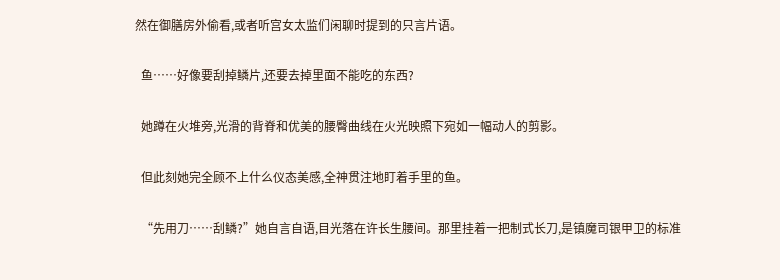然在御膳房外偷看,或者听宫女太监们闲聊时提到的只言片语。

  鱼……好像要刮掉鳞片,还要去掉里面不能吃的东西?

  她蹲在火堆旁,光滑的背脊和优美的腰臀曲线在火光映照下宛如一幅动人的剪影。

  但此刻她完全顾不上什么仪态美感,全神贯注地盯着手里的鱼。

  “先用刀……刮鳞?”她自言自语,目光落在许长生腰间。那里挂着一把制式长刀,是镇魔司银甲卫的标准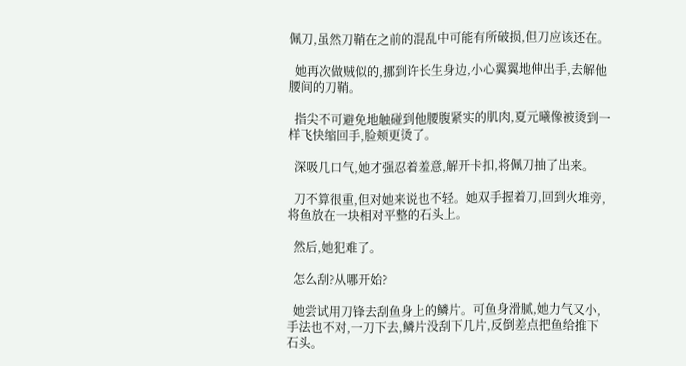佩刀,虽然刀鞘在之前的混乱中可能有所破损,但刀应该还在。

  她再次做贼似的,挪到许长生身边,小心翼翼地伸出手,去解他腰间的刀鞘。

  指尖不可避免地触碰到他腰腹紧实的肌肉,夏元曦像被烫到一样飞快缩回手,脸颊更烫了。

  深吸几口气,她才强忍着羞意,解开卡扣,将佩刀抽了出来。

  刀不算很重,但对她来说也不轻。她双手握着刀,回到火堆旁,将鱼放在一块相对平整的石头上。

  然后,她犯难了。

  怎么刮?从哪开始?

  她尝试用刀锋去刮鱼身上的鳞片。可鱼身滑腻,她力气又小,手法也不对,一刀下去,鳞片没刮下几片,反倒差点把鱼给推下石头。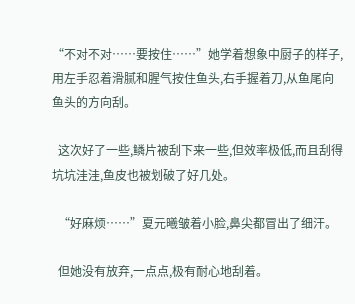“不对不对……要按住……”她学着想象中厨子的样子,用左手忍着滑腻和腥气按住鱼头,右手握着刀,从鱼尾向鱼头的方向刮。

  这次好了一些,鳞片被刮下来一些,但效率极低,而且刮得坑坑洼洼,鱼皮也被划破了好几处。

  “好麻烦……”夏元曦皱着小脸,鼻尖都冒出了细汗。

  但她没有放弃,一点点,极有耐心地刮着。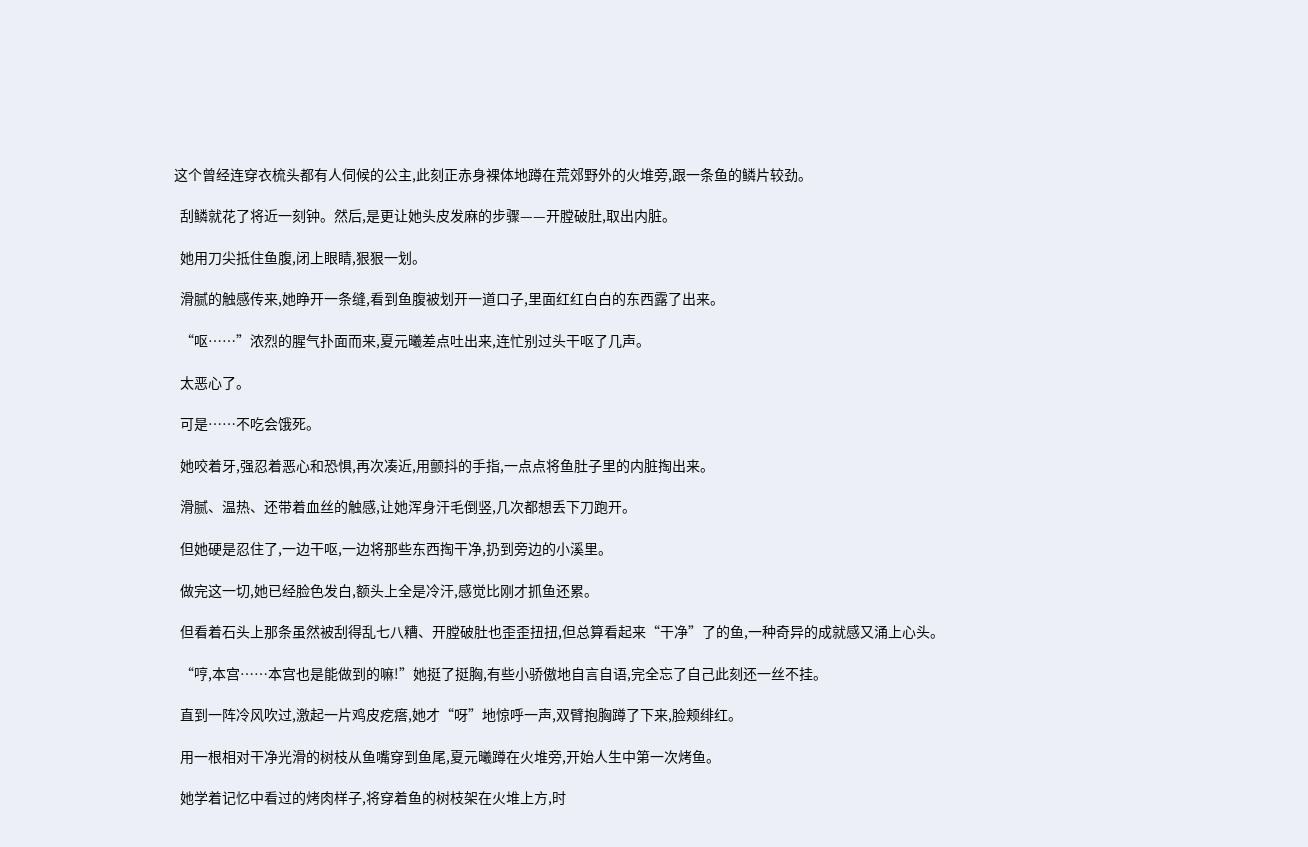这个曾经连穿衣梳头都有人伺候的公主,此刻正赤身裸体地蹲在荒郊野外的火堆旁,跟一条鱼的鳞片较劲。

  刮鳞就花了将近一刻钟。然后,是更让她头皮发麻的步骤——开膛破肚,取出内脏。

  她用刀尖抵住鱼腹,闭上眼睛,狠狠一划。

  滑腻的触感传来,她睁开一条缝,看到鱼腹被划开一道口子,里面红红白白的东西露了出来。

  “呕……”浓烈的腥气扑面而来,夏元曦差点吐出来,连忙别过头干呕了几声。

  太恶心了。

  可是……不吃会饿死。

  她咬着牙,强忍着恶心和恐惧,再次凑近,用颤抖的手指,一点点将鱼肚子里的内脏掏出来。

  滑腻、温热、还带着血丝的触感,让她浑身汗毛倒竖,几次都想丢下刀跑开。

  但她硬是忍住了,一边干呕,一边将那些东西掏干净,扔到旁边的小溪里。

  做完这一切,她已经脸色发白,额头上全是冷汗,感觉比刚才抓鱼还累。

  但看着石头上那条虽然被刮得乱七八糟、开膛破肚也歪歪扭扭,但总算看起来“干净”了的鱼,一种奇异的成就感又涌上心头。

  “哼,本宫……本宫也是能做到的嘛!”她挺了挺胸,有些小骄傲地自言自语,完全忘了自己此刻还一丝不挂。

  直到一阵冷风吹过,激起一片鸡皮疙瘩,她才“呀”地惊呼一声,双臂抱胸蹲了下来,脸颊绯红。

  用一根相对干净光滑的树枝从鱼嘴穿到鱼尾,夏元曦蹲在火堆旁,开始人生中第一次烤鱼。

  她学着记忆中看过的烤肉样子,将穿着鱼的树枝架在火堆上方,时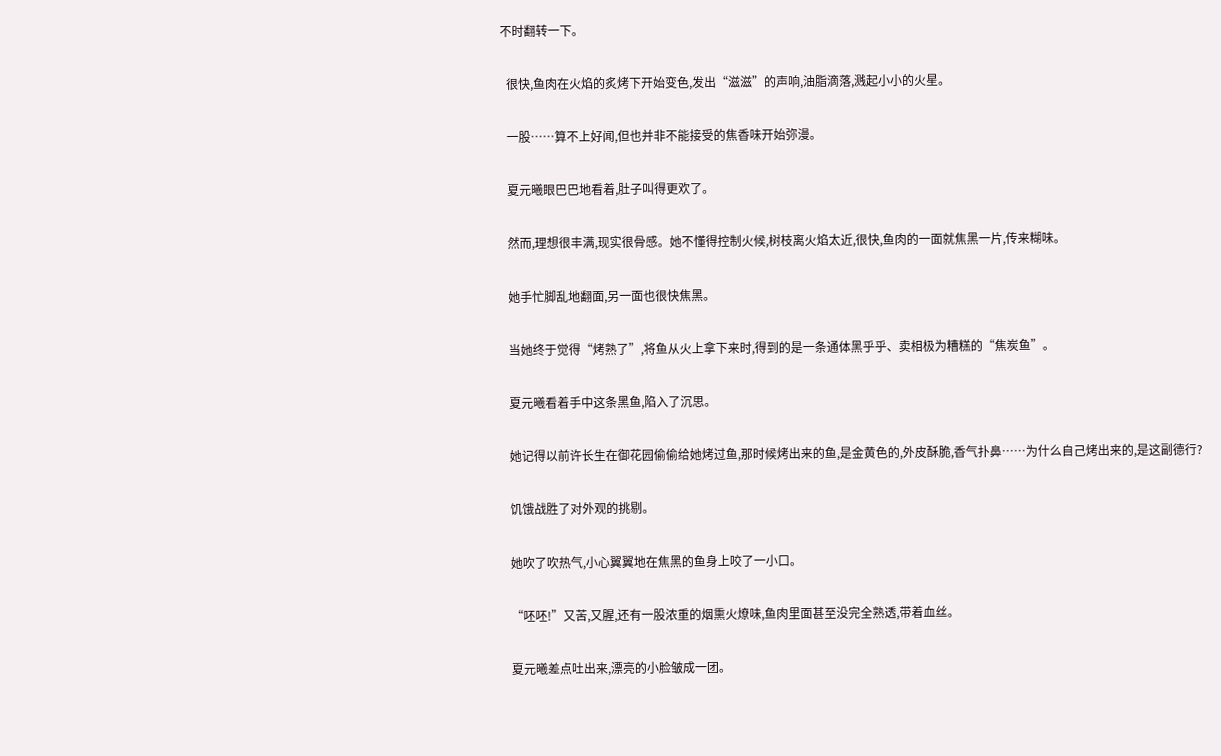不时翻转一下。

  很快,鱼肉在火焰的炙烤下开始变色,发出“滋滋”的声响,油脂滴落,溅起小小的火星。

  一股……算不上好闻,但也并非不能接受的焦香味开始弥漫。

  夏元曦眼巴巴地看着,肚子叫得更欢了。

  然而,理想很丰满,现实很骨感。她不懂得控制火候,树枝离火焰太近,很快,鱼肉的一面就焦黑一片,传来糊味。

  她手忙脚乱地翻面,另一面也很快焦黑。

  当她终于觉得“烤熟了”,将鱼从火上拿下来时,得到的是一条通体黑乎乎、卖相极为糟糕的“焦炭鱼”。

  夏元曦看着手中这条黑鱼,陷入了沉思。

  她记得以前许长生在御花园偷偷给她烤过鱼,那时候烤出来的鱼,是金黄色的,外皮酥脆,香气扑鼻……为什么自己烤出来的,是这副德行?

  饥饿战胜了对外观的挑剔。

  她吹了吹热气,小心翼翼地在焦黑的鱼身上咬了一小口。

  “呸呸!”又苦,又腥,还有一股浓重的烟熏火燎味,鱼肉里面甚至没完全熟透,带着血丝。

  夏元曦差点吐出来,漂亮的小脸皱成一团。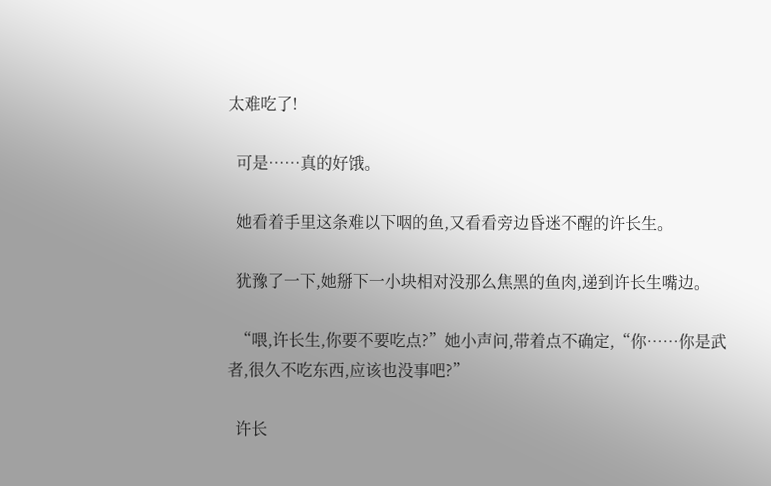太难吃了!

  可是……真的好饿。

  她看着手里这条难以下咽的鱼,又看看旁边昏迷不醒的许长生。

  犹豫了一下,她掰下一小块相对没那么焦黑的鱼肉,递到许长生嘴边。

  “喂,许长生,你要不要吃点?”她小声问,带着点不确定,“你……你是武者,很久不吃东西,应该也没事吧?”

  许长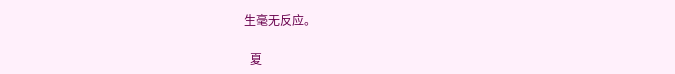生毫无反应。

  夏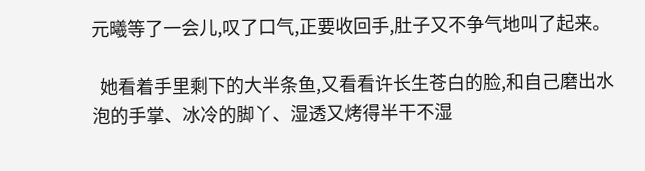元曦等了一会儿,叹了口气,正要收回手,肚子又不争气地叫了起来。

  她看着手里剩下的大半条鱼,又看看许长生苍白的脸,和自己磨出水泡的手掌、冰冷的脚丫、湿透又烤得半干不湿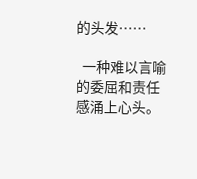的头发……

  一种难以言喻的委屈和责任感涌上心头。